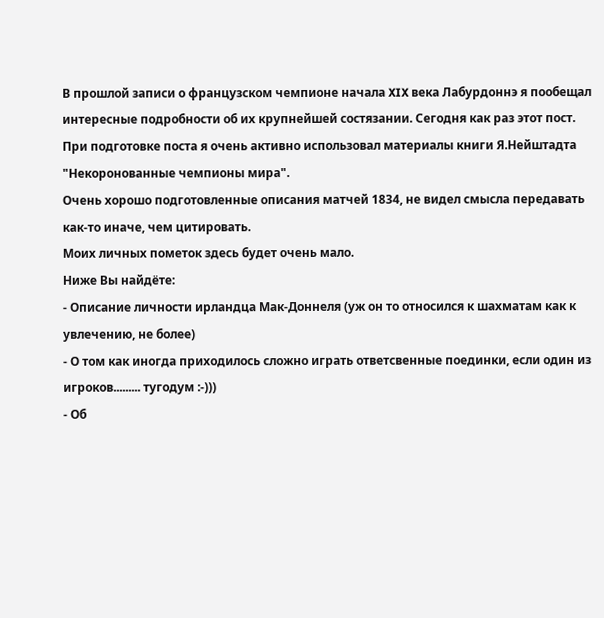В прошлой записи о французском чемпионе начала XIX века Лабурдоннэ я пообещал интересные подробности об их крупнейшей состязании. Сегодня как раз этот пост.
При подготовке поста я очень активно использовал материалы книги Я.Нейштадта "Некоронованные чемпионы мира".
Очень хорошо подготовленные описания матчей 1834, не видел смысла передавать как-то иначе, чем цитировать.
Моих личных пометок здесь будет очень мало.
Ниже Вы найдёте:
- Описание личности ирландца Мак-Доннеля (уж он то относился к шахматам как к увлечению, не более)
- О том как иногда приходилось сложно играть ответсвенные поединки, если один из игроков......... тугодум :-)))
- Об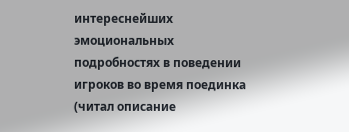интереснейших эмоциональных подробностях в поведении игроков во время поединка (читал описание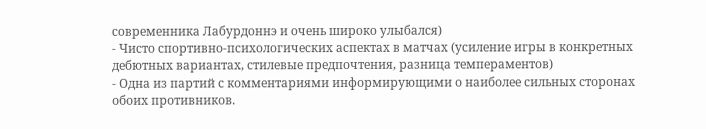современника Лабурдоннэ и очень широко улыбался)
- Чисто спортивно-психологических аспектах в матчах (усиление игры в конкретных дебютных вариантах, стилевые предпочтения, разница темпераментов)
- Одна из партий с комментариями информирующими о наиболее сильных сторонах обоих противников.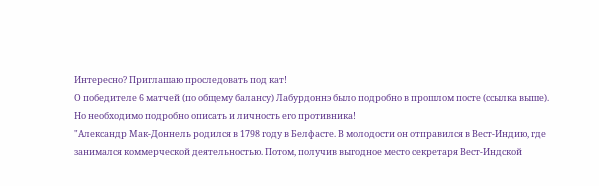Интересно? Приглашаю проследовать под кат!
О победителе 6 матчей (по общему балансу) Лабурдоннэ было подробно в прошлом посте (ссылка выше). Но необходимо подробно описать и личность его противника!
"Александр Мак-Доннель родился в 1798 году в Белфасте. В молодости он отправился в Вест-Индию, где занимался коммерческой деятельностью. Потом, получив выгодное место секретаря Вест-Индской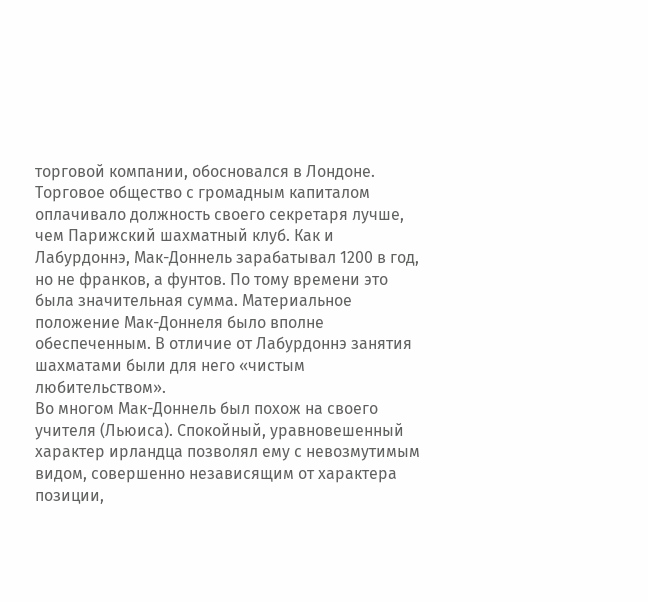торговой компании, обосновался в Лондоне.
Торговое общество с громадным капиталом оплачивало должность своего секретаря лучше, чем Парижский шахматный клуб. Как и Лабурдоннэ, Мак-Доннель зарабатывал 1200 в год, но не франков, а фунтов. По тому времени это была значительная сумма. Материальное положение Мак-Доннеля было вполне обеспеченным. В отличие от Лабурдоннэ занятия шахматами были для него «чистым любительством».
Во многом Мак-Доннель был похож на своего учителя (Льюиса). Спокойный, уравновешенный характер ирландца позволял ему с невозмутимым видом, совершенно независящим от характера позиции,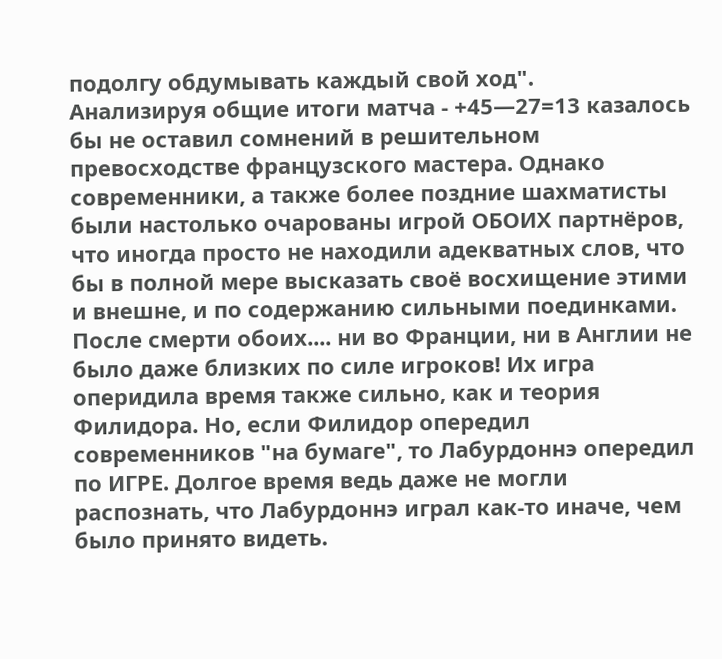подолгу обдумывать каждый свой ход".
Анализируя общие итоги матча - +45—27=13 казалось бы не оставил сомнений в решительном превосходстве французского мастера. Однако современники, а также более поздние шахматисты были настолько очарованы игрой ОБОИХ партнёров, что иногда просто не находили адекватных слов, что бы в полной мере высказать своё восхищение этими и внешне, и по содержанию сильными поединками. После смерти обоих.... ни во Франции, ни в Англии не было даже близких по силе игроков! Их игра оперидила время также сильно, как и теория Филидора. Но, если Филидор опередил современников "на бумаге", то Лабурдоннэ опередил по ИГРЕ. Долгое время ведь даже не могли распознать, что Лабурдоннэ играл как-то иначе, чем было принято видеть.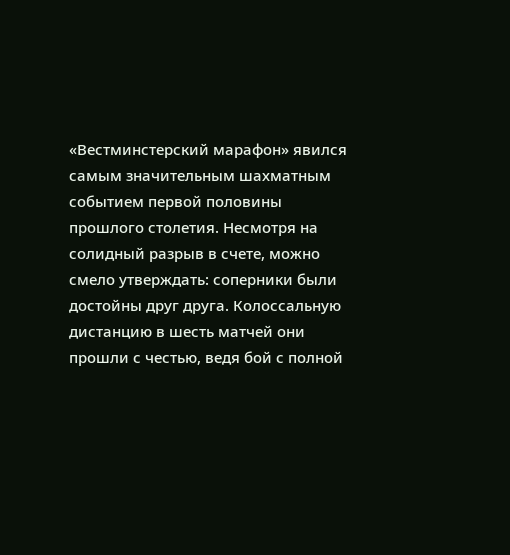«Вестминстерский марафон» явился самым значительным шахматным событием первой половины прошлого столетия. Несмотря на солидный разрыв в счете, можно смело утверждать: соперники были достойны друг друга. Колоссальную дистанцию в шесть матчей они прошли с честью, ведя бой с полной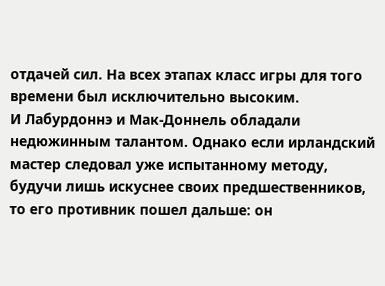отдачей сил. На всех этапах класс игры для того времени был исключительно высоким.
И Лабурдоннэ и Мак-Доннель обладали недюжинным талантом. Однако если ирландский мастер следовал уже испытанному методу, будучи лишь искуснее своих предшественников, то его противник пошел дальше: он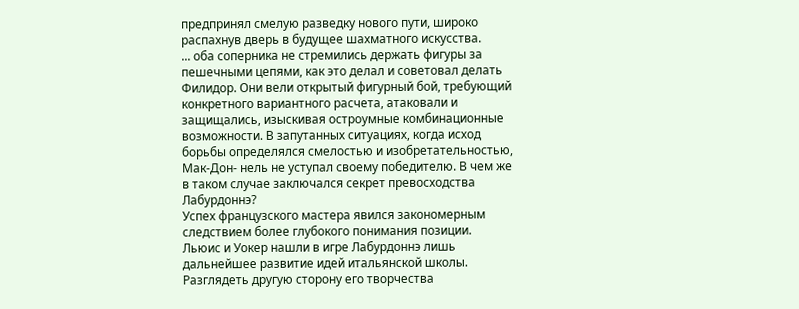предпринял смелую разведку нового пути, широко распахнув дверь в будущее шахматного искусства.
... оба соперника не стремились держать фигуры за пешечными цепями, как это делал и советовал делать Филидор. Они вели открытый фигурный бой, требующий конкретного вариантного расчета, атаковали и защищались, изыскивая остроумные комбинационные возможности. В запутанных ситуациях, когда исход борьбы определялся смелостью и изобретательностью, Мак-Дон- нель не уступал своему победителю. В чем же в таком случае заключался секрет превосходства Лабурдоннэ?
Успех французского мастера явился закономерным следствием более глубокого понимания позиции.
Льюис и Уокер нашли в игре Лабурдоннэ лишь дальнейшее развитие идей итальянской школы. Разглядеть другую сторону его творчества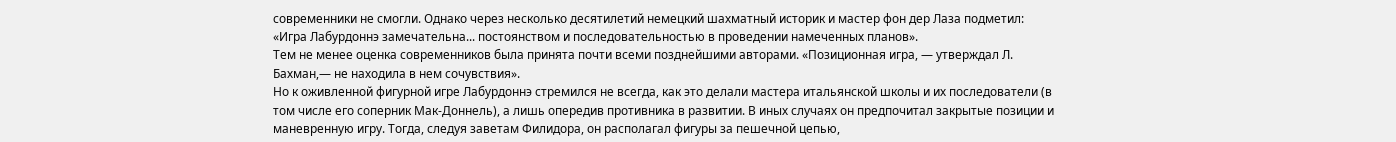современники не смогли. Однако через несколько десятилетий немецкий шахматный историк и мастер фон дер Лаза подметил: «Игра Лабурдоннэ замечательна... постоянством и последовательностью в проведении намеченных планов».
Тем не менее оценка современников была принята почти всеми позднейшими авторами. «Позиционная игра, — утверждал Л. Бахман,— не находила в нем сочувствия».
Но к оживленной фигурной игре Лабурдоннэ стремился не всегда, как это делали мастера итальянской школы и их последователи (в том числе его соперник Мак-Доннель), а лишь опередив противника в развитии. В иных случаях он предпочитал закрытые позиции и маневренную игру. Тогда, следуя заветам Филидора, он располагал фигуры за пешечной цепью,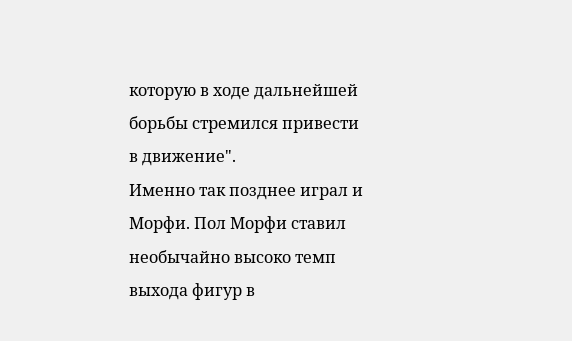которую в ходе дальнейшей борьбы стремился привести в движение".
Именно так позднее играл и Морфи. Пол Морфи ставил необычайно высоко темп выхода фигур в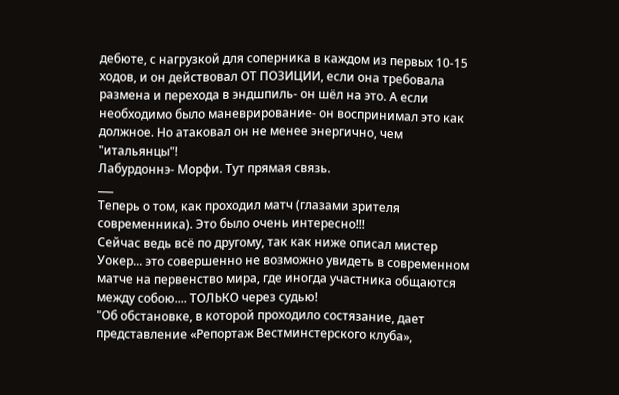дебюте, с нагрузкой для соперника в каждом из первых 10-15 ходов, и он действовал ОТ ПОЗИЦИИ, если она требовала размена и перехода в эндшпиль- он шёл на это. А если необходимо было маневрирование- он воспринимал это как должное. Но атаковал он не менее энергично, чем "итальянцы"!
Лабурдоннэ- Морфи. Тут прямая связь.
___
Теперь о том, как проходил матч (глазами зрителя современника). Это было очень интересно!!!
Сейчас ведь всё по другому, так как ниже описал мистер Уокер... это совершенно не возможно увидеть в современном матче на первенство мира, где иногда участника общаются между собою.... ТОЛЬКО через судью!
"Об обстановке, в которой проходило состязание, дает представление «Репортаж Вестминстерского клуба»,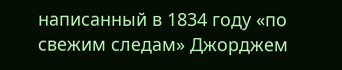написанный в 1834 году «по свежим следам» Джорджем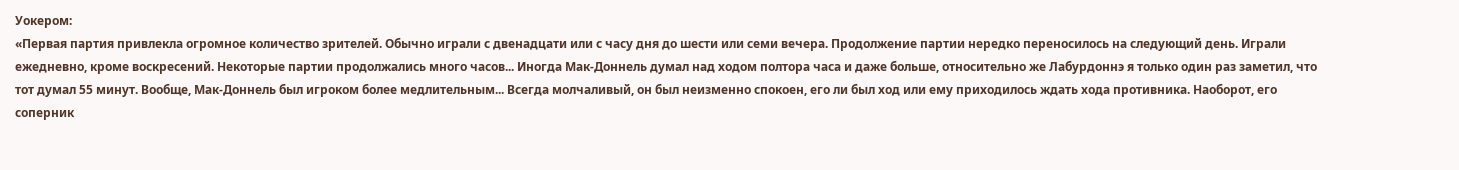Уокером:
«Первая партия привлекла огромное количество зрителей. Обычно играли с двенадцати или с часу дня до шести или семи вечера. Продолжение партии нередко переносилось на следующий день. Играли ежедневно, кроме воскресений. Некоторые партии продолжались много часов... Иногда Мак-Доннель думал над ходом полтора часа и даже больше, относительно же Лабурдоннэ я только один раз заметил, что тот думал 55 минут. Вообще, Мак-Доннель был игроком более медлительным... Всегда молчаливый, он был неизменно спокоен, его ли был ход или ему приходилось ждать хода противника. Наоборот, его соперник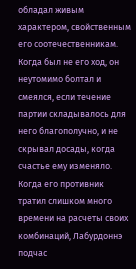обладал живым характером, свойственным его соотечественникам. Когда был не его ход, он неутомимо болтал и смеялся, если течение партии складывалось для него благополучно, и не скрывал досады, когда счастье ему изменяло. Когда его противник тратил слишком много времени на расчеты своих комбинаций, Лабурдоннэ подчас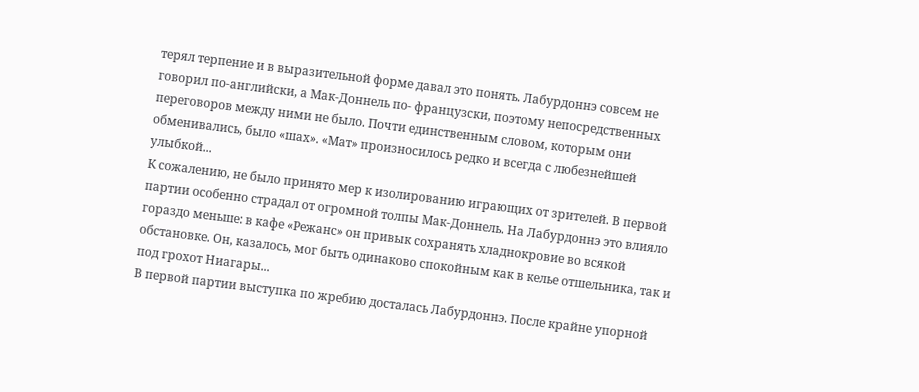терял терпение и в выразительной форме давал это понять. Лабурдоннэ совсем не говорил по-английски, а Мак-Доннель по- французски, поэтому непосредственных переговоров между ними не было. Почти единственным словом, которым они обменивались, было «шах». «Мат» произносилось редко и всегда с любезнейшей улыбкой...
К сожалению, не было принято мер к изолированию играющих от зрителей. В первой партии особенно страдал от огромной толпы Мак-Доннель. На Лабурдоннэ это влияло гораздо меньше: в кафе «Режанс» он привык сохранять хладнокровие во всякой обстановке. Он, казалось, мог быть одинаково спокойным как в келье отшельника, так и под грохот Ниагары...
В первой партии выступка по жребию досталась Лабурдоннэ. После крайне упорной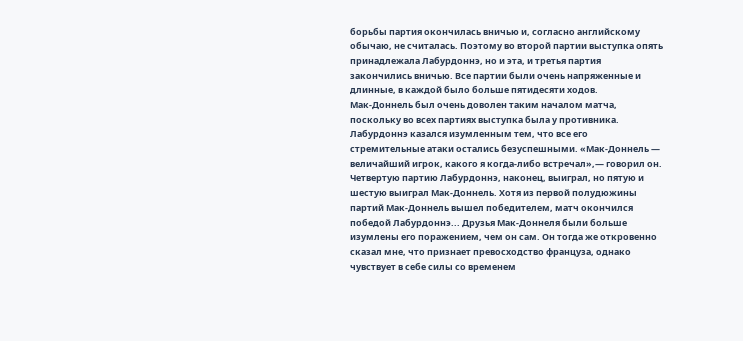борьбы партия окончилась вничью и, согласно английскому обычаю, не считалась. Поэтому во второй партии выступка опять принадлежала Лабурдоннэ, но и эта, и третья партия закончились вничью. Все партии были очень напряженные и длинные, в каждой было больше пятидесяти ходов.
Мак-Доннель был очень доволен таким началом матча, поскольку во всех партиях выступка была у противника. Лабурдоннэ казался изумленным тем, что все его стремительные атаки остались безуспешными. «Мак-Доннель — величайший игрок, какого я когда-либо встречал»,— говорил он. Четвертую партию Лабурдоннэ, наконец, выиграл, но пятую и шестую выиграл Мак-Доннель. Хотя из первой полудюжины партий Мак-Доннель вышел победителем, матч окончился победой Лабурдоннэ... Друзья Мак-Доннеля были больше изумлены его поражением, чем он сам. Он тогда же откровенно сказал мне, что признает превосходство француза, однако чувствует в себе силы со временем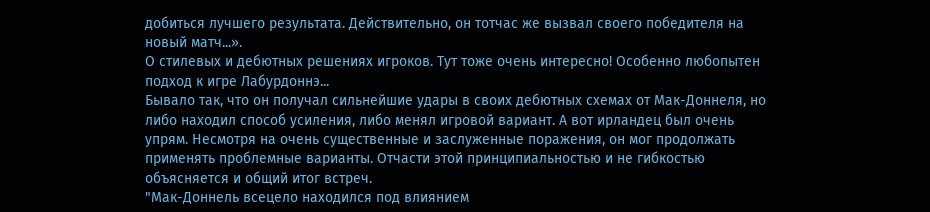добиться лучшего результата. Действительно, он тотчас же вызвал своего победителя на новый матч...».
О стилевых и дебютных решениях игроков. Тут тоже очень интересно! Особенно любопытен подход к игре Лабурдоннэ...
Бывало так, что он получал сильнейшие удары в своих дебютных схемах от Мак-Доннеля, но либо находил способ усиления, либо менял игровой вариант. А вот ирландец был очень упрям. Несмотря на очень существенные и заслуженные поражения, он мог продолжать применять проблемные варианты. Отчасти этой принципиальностью и не гибкостью объясняется и общий итог встреч.
"Мак-Доннель всецело находился под влиянием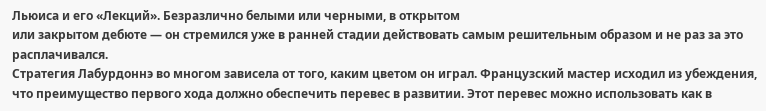Льюиса и его «Лекций». Безразлично белыми или черными, в открытом
или закрытом дебюте — он стремился уже в ранней стадии действовать самым решительным образом и не раз за это расплачивался.
Стратегия Лабурдоннэ во многом зависела от того, каким цветом он играл. Французский мастер исходил из убеждения, что преимущество первого хода должно обеспечить перевес в развитии. Этот перевес можно использовать как в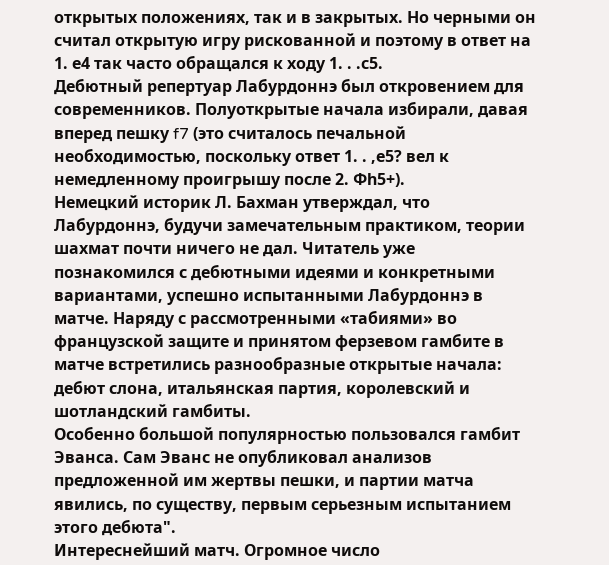открытых положениях, так и в закрытых. Но черными он считал открытую игру рискованной и поэтому в ответ на 1. е4 так часто обращался к ходу 1. . .с5.
Дебютный репертуар Лабурдоннэ был откровением для современников. Полуоткрытые начала избирали, давая вперед пешку f7 (это считалось печальной необходимостью, поскольку ответ 1. . ,е5? вел к немедленному проигрышу после 2. Фh5+).
Немецкий историк Л. Бахман утверждал, что Лабурдоннэ, будучи замечательным практиком, теории шахмат почти ничего не дал. Читатель уже познакомился с дебютными идеями и конкретными вариантами, успешно испытанными Лабурдоннэ в матче. Наряду с рассмотренными «табиями» во французской защите и принятом ферзевом гамбите в матче встретились разнообразные открытые начала: дебют слона, итальянская партия, королевский и шотландский гамбиты.
Особенно большой популярностью пользовался гамбит Эванса. Сам Эванс не опубликовал анализов предложенной им жертвы пешки, и партии матча явились, по существу, первым серьезным испытанием этого дебюта".
Интереснейший матч. Огромное число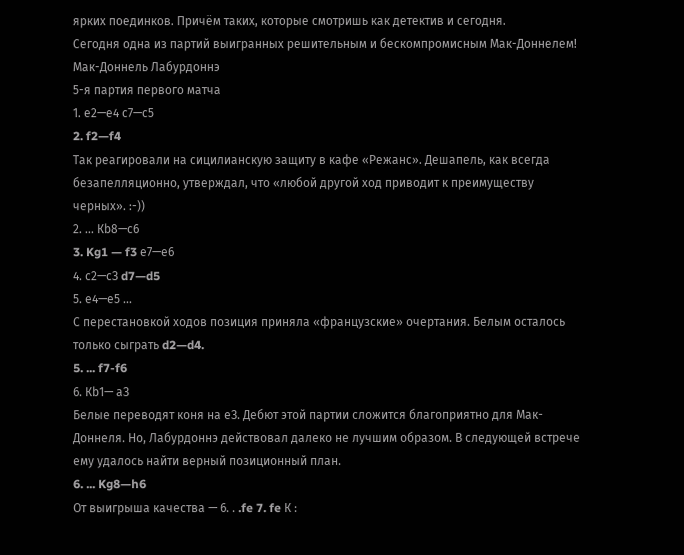ярких поединков. Причём таких, которые смотришь как детектив и сегодня.
Сегодня одна из партий выигранных решительным и бескомпромисным Мак-Доннелем!
Мак-Доннель Лабурдоннэ
5-я партия первого матча
1. е2—е4 с7—с5
2. f2—f4
Так реагировали на сицилианскую защиту в кафе «Режанс». Дешапель, как всегда безапелляционно, утверждал, что «любой другой ход приводит к преимуществу черных». :-))
2. ... Кb8—с6
3. Kg1 — f3 е7—е6
4. с2—сЗ d7—d5
5. е4—е5 ...
С перестановкой ходов позиция приняла «французские» очертания. Белым осталось только сыграть d2—d4.
5. ... f7-f6
6. Кb1— аЗ
Белые переводят коня на еЗ. Дебют этой партии сложится благоприятно для Мак-Доннеля. Но, Лабурдоннэ действовал далеко не лучшим образом. В следующей встрече ему удалось найти верный позиционный план.
6. ... Kg8—h6
От выигрыша качества — 6. . .fe 7. fe К :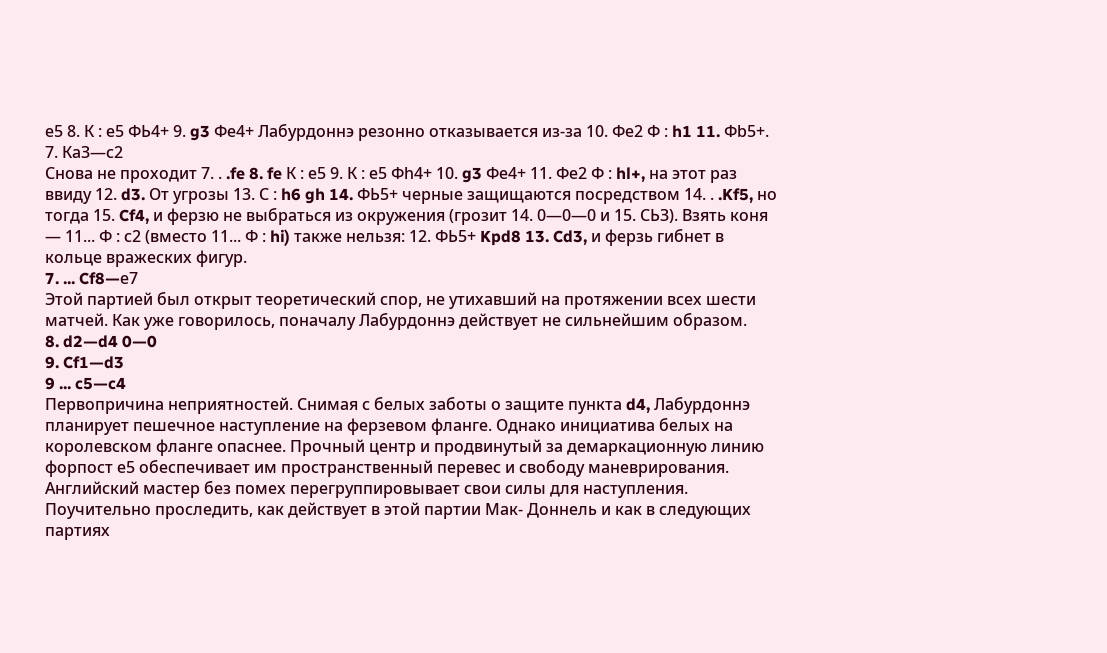е5 8. К : е5 ФЬ4+ 9. g3 Фе4+ Лабурдоннэ резонно отказывается из-за 10. Фе2 Ф : h1 11. Фb5+.
7. КаЗ—с2
Снова не проходит 7. . .fe 8. fe К : е5 9. К : е5 Фh4+ 10. g3 Фе4+ 11. Фе2 Ф : hl+, на этот раз ввиду 12. d3. От угрозы 13. С : h6 gh 14. ФЬ5+ черные защищаются посредством 14. . .Kf5, но тогда 15. Cf4, и ферзю не выбраться из окружения (грозит 14. 0—0—0 и 15. СЬЗ). Взять коня — 11... Ф : с2 (вместо 11... Ф : hi) также нельзя: 12. ФЬ5+ Kpd8 13. Cd3, и ферзь гибнет в кольце вражеских фигур.
7. ... Cf8—е7
Этой партией был открыт теоретический спор, не утихавший на протяжении всех шести матчей. Как уже говорилось, поначалу Лабурдоннэ действует не сильнейшим образом.
8. d2—d4 0—0
9. Cf1—d3
9 ... c5—c4
Первопричина неприятностей. Снимая с белых заботы о защите пункта d4, Лабурдоннэ планирует пешечное наступление на ферзевом фланге. Однако инициатива белых на королевском фланге опаснее. Прочный центр и продвинутый за демаркационную линию форпост е5 обеспечивает им пространственный перевес и свободу маневрирования. Английский мастер без помех перегруппировывает свои силы для наступления. Поучительно проследить, как действует в этой партии Мак- Доннель и как в следующих партиях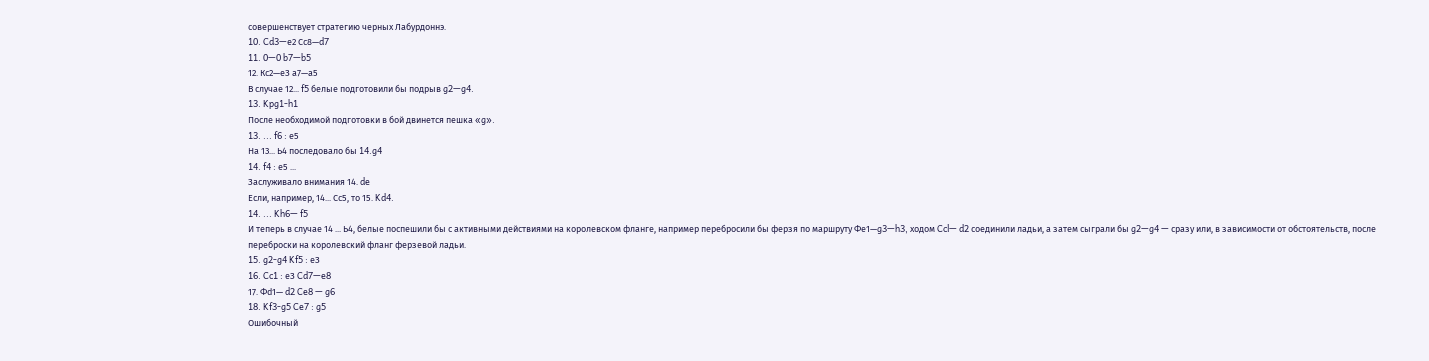совершенствует стратегию черных Лабурдоннэ.
10. Cd3—е2 Сс8—d7
11. 0—0 b7—b5
12. Кс2—еЗ а7—а5
В случае 12... f5 белые подготовили бы подрыв g2—g4.
13. Kpg1-h1
После необходимой подготовки в бой двинется пешка «g».
13. ... f6 : е5
На 13... Ь4 последовало бы 14.g4
14. f4 : е5 ...
Заслуживало внимания 14. de
Если, например, 14... Сс5, то 15. Kd4.
14. ... Kh6— f5
И теперь в случае 14 ... Ь4, белые поспешили бы с активными действиями на королевском фланге, например перебросили бы ферзя по маршруту Фе1—g3—h3, ходом Ccl— d2 соединили ладьи, а затем сыграли бы g2—g4 — сразу или, в зависимости от обстоятельств, после переброски на королевский фланг ферзевой ладьи.
15. g2-g4 Kf5 : еЗ
16. Cc1 : еЗ Cd7—e8
17. Фd1— d2 Ce8 — g6
18. Kf3-g5 Ce7 : g5
Ошибочный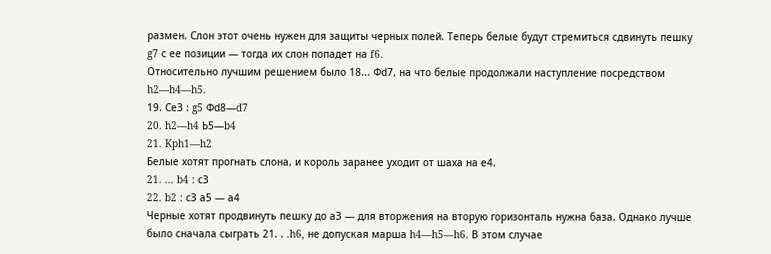размен. Слон этот очень нужен для защиты черных полей. Теперь белые будут стремиться сдвинуть пешку g7 с ее позиции — тогда их слон попадет на f6.
Относительно лучшим решением было 18... Фd7, на что белые продолжали наступление посредством h2—h4—h5.
19. СеЗ : g5 Фd8—d7
20. h2—h4 Ь5—b4
21. Kph1—h2
Белые хотят прогнать слона, и король заранее уходит от шаха на е4.
21. ... b4 : сЗ
22. b2 : сЗ а5 — а4
Черные хотят продвинуть пешку до аЗ — для вторжения на вторую горизонталь нужна база. Однако лучше было сначала сыграть 21. . .h6, не допуская марша h4—h5—h6. В этом случае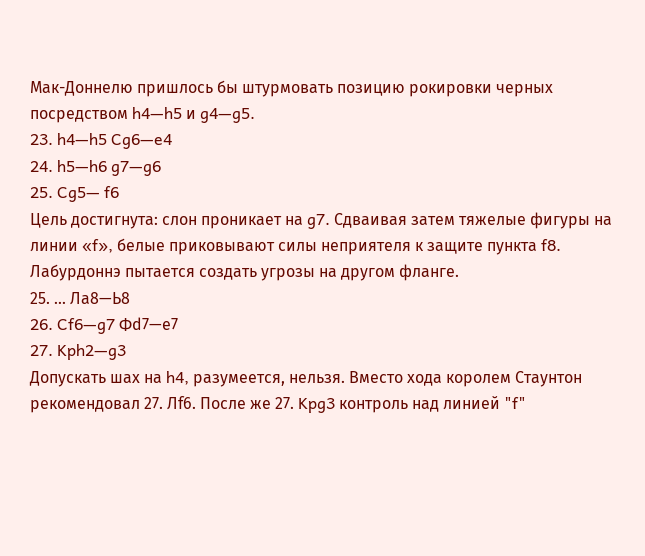Мак-Доннелю пришлось бы штурмовать позицию рокировки черных посредством h4—h5 и g4—g5.
23. h4—h5 Cg6—e4
24. h5—h6 g7—g6
25. Cg5— f6
Цель достигнута: слон проникает на g7. Сдваивая затем тяжелые фигуры на линии «f», белые приковывают силы неприятеля к защите пункта f8.
Лабурдоннэ пытается создать угрозы на другом фланге.
25. ... Ла8—Ь8
26. Cf6—g7 Фd7—е7
27. Kph2—g3
Допускать шах на h4, разумеется, нельзя. Вместо хода королем Стаунтон рекомендовал 27. Лf6. После же 27. Kpg3 контроль над линией "f"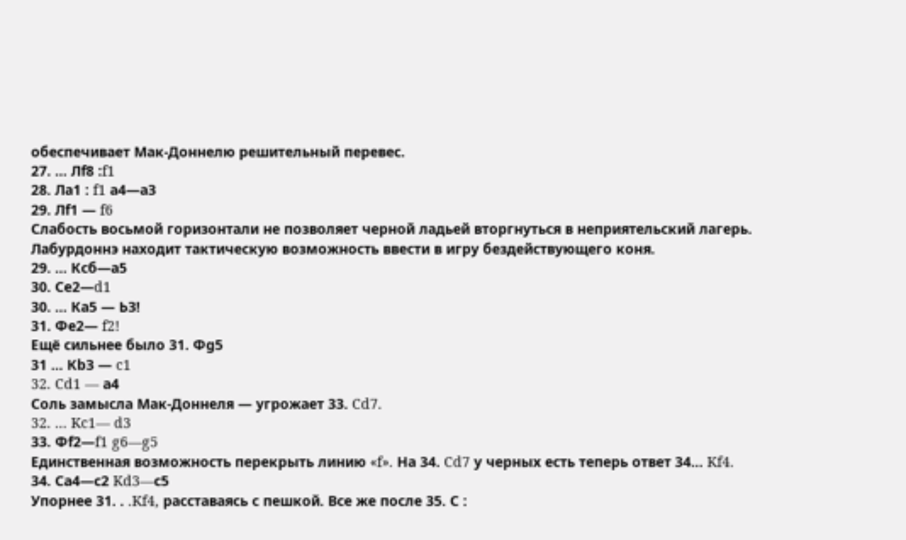обеспечивает Мак-Доннелю решительный перевес.
27. ... Лf8 :f1
28. Ла1 : f1 а4—аЗ
29. Лf1 — f6
Слабость восьмой горизонтали не позволяет черной ладьей вторгнуться в неприятельский лагерь.
Лабурдоннэ находит тактическую возможность ввести в игру бездействующего коня.
29. ... Ксб—а5
30. Се2—d1
30. ... Ка5 — ЬЗ!
31. Фе2— f2!
Ещё сильнее было 31. Фg5
31 ... КbЗ — c1
32. Cd1 — а4
Соль замысла Мак-Доннеля — угрожает 33. Cd7.
32. ... Kc1— d3
33. Фf2—f1 g6—g5
Единственная возможность перекрыть линию «f». На 34. Cd7 у черных есть теперь ответ 34... Kf4.
34. Са4—с2 Kd3—с5
Упорнее 31. . .Kf4, расставаясь с пешкой. Все же после 35. С :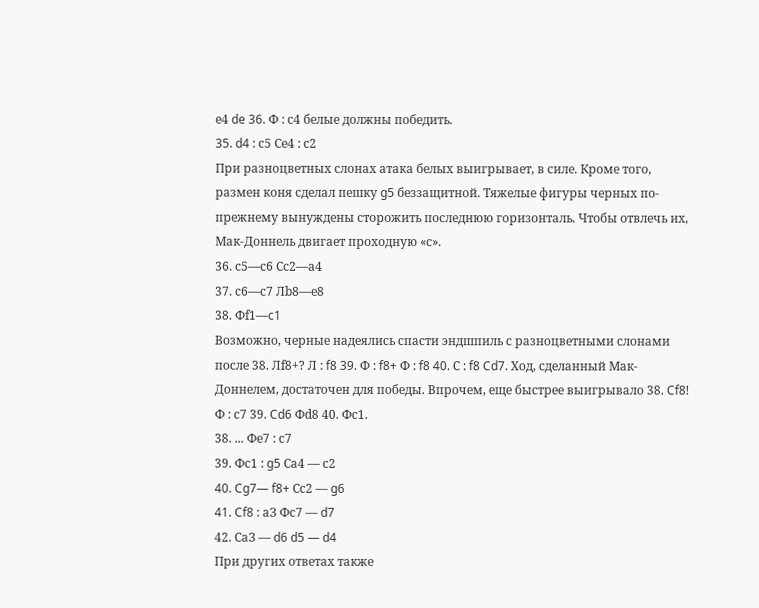е4 de 36. Ф : с4 белые должны победить.
35. d4 : с5 Се4 : с2
При разноцветных слонах атака белых выигрывает, в силе. Кроме того, размен коня сделал пешку g5 беззащитной. Тяжелые фигуры черных по-прежнему вынуждены сторожить последнюю горизонталь. Чтобы отвлечь их, Мак-Доннель двигает проходную «с».
36. с5—с6 Сс2—а4
37. с6—с7 Лb8—е8
38. Фf1—c1
Возможно, черные надеялись спасти эндшпиль с разноцветными слонами после 38. Лf8+? Л : f8 39. Ф : f8+ Ф : f8 40. С : f8 Cd7. Ход, сделанный Мак- Доннелем, достаточен для победы. Впрочем, еще быстрее выигрывало 38. Cf8! Ф : с7 39. Cd6 Фd8 40. Фс1.
38. ... Фе7 : с7
39. Фс1 : g5 Са4 — с2
40. Cg7— f8+ Сс2 — g6
41. Cf8 : аЗ Фс7 — d7
42. СаЗ — d6 d5 — d4
При других ответах также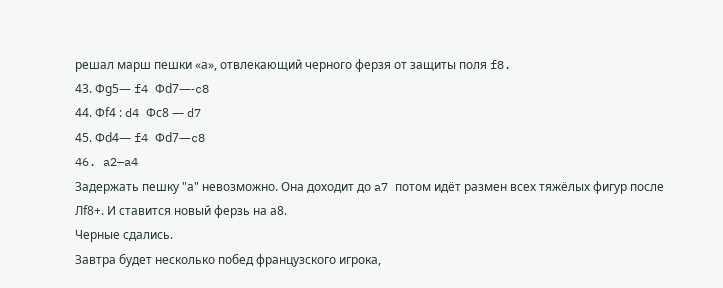решал марш пешки «а», отвлекающий черного ферзя от защиты поля f8.
43. Фg5— f4 Фd7—-c8
44. Фf4 : d4 Фс8 — d7
45. Фd4— f4 Фd7—c8
46. a2—a4
Задержать пешку "а" невозможно. Она доходит до a7 потом идёт размен всех тяжёлых фигур после Лf8+. И ставится новый ферзь на а8.
Черные сдались.
Завтра будет несколько побед французского игрока,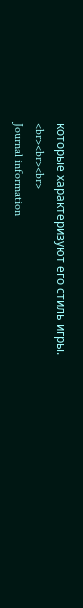которые характеризуют его стиль игры.
<br><br><br>
Journal information